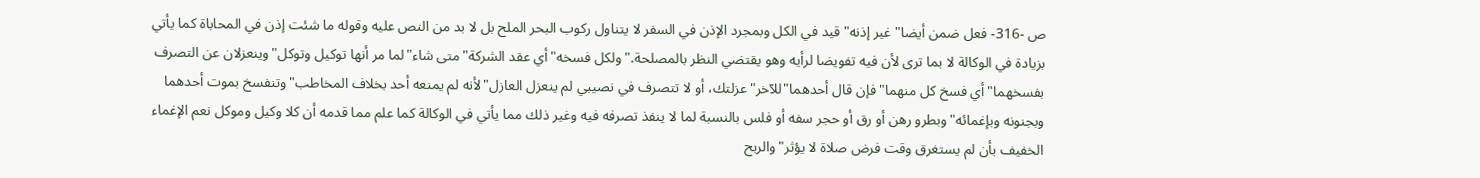ص -316- فعل ضمن أيضا"غير إذنه"قيد في الكل وبمجرد الإذن في السفر لا يتناول ركوب البحر الملح بل لا بد من النص عليه وقوله ما شئت إذن في المحاباة كما يأتي بزيادة في الوكالة لا بما ترى لأن فيه تفويضا لرأيه وهو يقتضي النظر بالمصلحة."ولكل فسخه"أي عقد الشركة"متى شاء"لما مر أنها توكيل وتوكل"وينعزلان عن التصرف بفسخهما"أي فسخ كل منهما"فإن قال أحدهما"للآخر"عزلتك، أو لا تتصرف في نصيبي لم ينعزل العازل"لأنه لم يمنعه أحد بخلاف المخاطب"وتنفسخ بموت أحدهما وبجنونه وبإغمائه"وبطرو رهن أو رق أو حجر سفه أو فلس بالنسبة لما لا ينفذ تصرفه فيه وغير ذلك مما يأتي في الوكالة كما علم مما قدمه أن كلا وكيل وموكل نعم الإغماء الخفيف بأن لم يستغرق وقت فرض صلاة لا يؤثر"والربح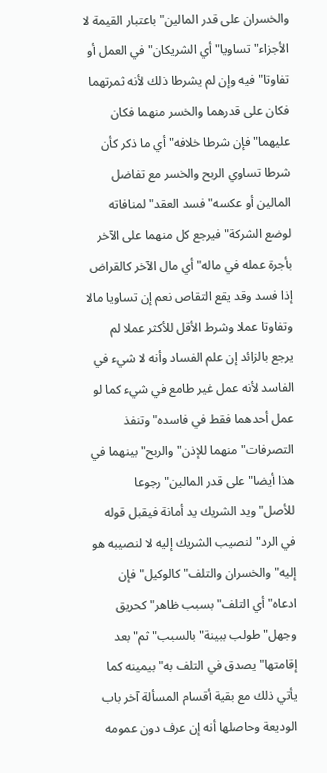والخسران على قدر المالين"باعتبار القيمة لا الأجزاء"تساويا"أي الشريكان"في العمل أو تفاوتا"فيه وإن لم يشرطا ذلك لأنه ثمرتهما فكان على قدرهما والخسر منهما فكان عليهما"فإن شرطا خلافه"أي ما ذكر كأن شرطا تساوي الربح والخسر مع تفاضل المالين أو عكسه"فسد العقد"لمنافاته لوضع الشركة"فيرجع كل منهما على الآخر بأجرة عمله في ماله"أي مال الآخر كالقراض إذا فسد وقد يقع التقاص نعم إن تساويا مالا وتفاوتا عملا وشرط الأقل للأكثر عملا لم يرجع بالزائد إن علم الفساد وأنه لا شيء في الفاسد لأنه عمل غير طامع في شيء كما لو عمل أحدهما فقط في فاسده"وتنفذ التصرفات"منهما للإذن"والربح"بينهما في هذا أيضا"على قدر المالين"رجوعا للأصل"ويد الشريك يد أمانة فيقبل قوله في الرد"لنصيب الشريك إليه لا لنصيبه هو إليه"والخسران والتلف"كالوكيل"فإن ادعاه"أي التلف"بسبب ظاهر"كحريق وجهل"طولب ببينة"بالسبب"ثم"بعد إقامتها"يصدق في التلف به"بيمينه كما يأتي ذلك مع بقية أقسام المسألة آخر باب الوديعة وحاصلها أنه إن عرف دون عمومه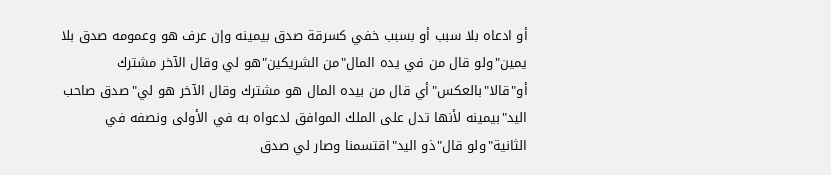أو ادعاه بلا سبب أو بسبب خفي كسرقة صدق بيمينه وإن عرف هو وعمومه صدق بلا يمين"ولو قال من في يده المال"من الشريكين"هو لي وقال الآخر مشترك أو"قالا"بالعكس"أي قال من بيده المال هو مشترك وقال الآخر هو لي"صدق صاحب اليد"بيمينه لأنها تدل على الملك الموافق لدعواه به في الأولى ونصفه في الثانية"ولو قال"ذو اليد"اقتسمنا وصار لي صدق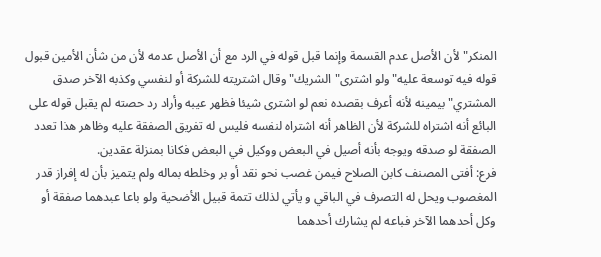المنكر"لأن الأصل عدم القسمة وإنما قبل قوله في الرد مع أن الأصل عدمه لأن من شأن الأمين قبول قوله فيه توسعة عليه"ولو اشترى"الشريك"وقال اشتريته للشركة أو لنفسي وكذبه الآخر صدق المشتري"بيمينه لأنه أعرف بقصده نعم لو اشترى شيئا فظهر عيبه وأراد رد حصته لم يقبل قوله على البائع أنه اشتراه للشركة لأن الظاهر أنه اشتراه لنفسه فليس له تفريق الصفقة عليه وظاهر هذا تعدد الصفقة لو صدقه ويوجه بأنه أصيل في البعض ووكيل في البعض فكانا بمنزلة عقدين.
فرع: أفتى المصنف كابن الصلاح فيمن غصب نحو نقد أو بر وخلطه بماله ولم يتميز بأن له إفراز قدر المغصوب ويحل له التصرف في الباقي و يأتي لذلك تتمة قبيل الأضحية ولو باعا عبدهما صفقة أو وكل أحدهما الآخر فباعه لم يشارك أحدهما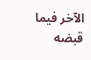الآخر فيما قبضه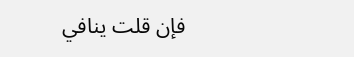فإن قلت ينافي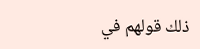ذلك قولهم في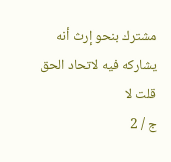مشترك بنحو إرث أنه يشاركه فيه لاتحاد الحق قلت لا
ج / 2